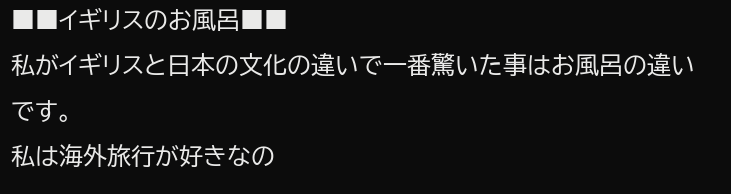■■イギリスのお風呂■■
私がイギリスと日本の文化の違いで一番驚いた事はお風呂の違いです。
私は海外旅行が好きなの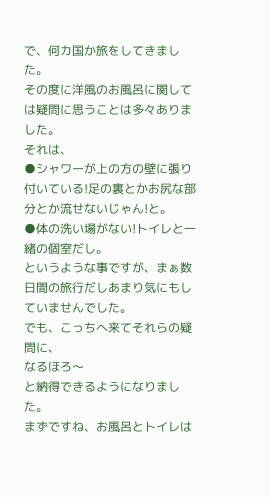で、何カ国か旅をしてきました。
その度に洋風のお風呂に関しては疑問に思うことは多々ありました。
それは、
●シャワーが上の方の壁に張り付いている!足の裏とかお尻な部分とか流せないじゃん!と。
●体の洗い場がない!トイレと一緒の個室だし。
というような事ですが、まぁ数日間の旅行だしあまり気にもしていませんでした。
でも、こっちへ来てそれらの疑問に、
なるほろ〜
と納得できるようになりました。
まずですね、お風呂とトイレは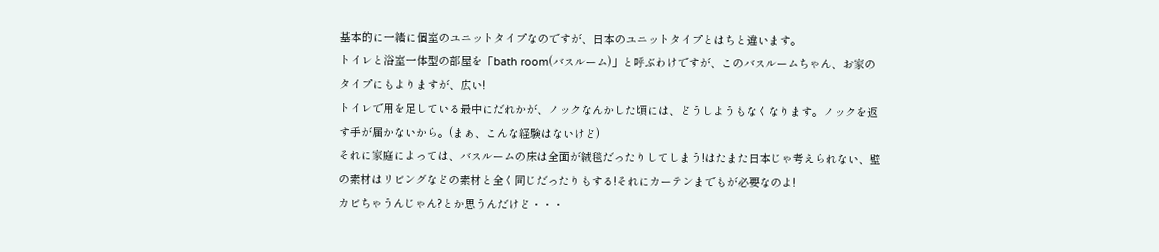基本的に一緒に個室のユニットタイプなのですが、日本のユニットタイプとはちと違います。
トイレと浴室一体型の部屋を「bath room(バスルーム)」と呼ぶわけですが、このバスルームちゃん、お家のタイプにもよりますが、広い!
トイレで用を足している最中にだれかが、ノックなんかした頃には、どうしようもなくなります。ノックを返す手が届かないから。(まぁ、こんな経験はないけど)
それに家庭によっては、バスルームの床は全面が絨毯だったりしてしまう!はたまた日本じゃ考えられない、壁の素材はリビングなどの素材と全く同じだったりもする!それにカーテンまでもが必要なのよ!
カビちゃうんじゃん?とか思うんだけど・・・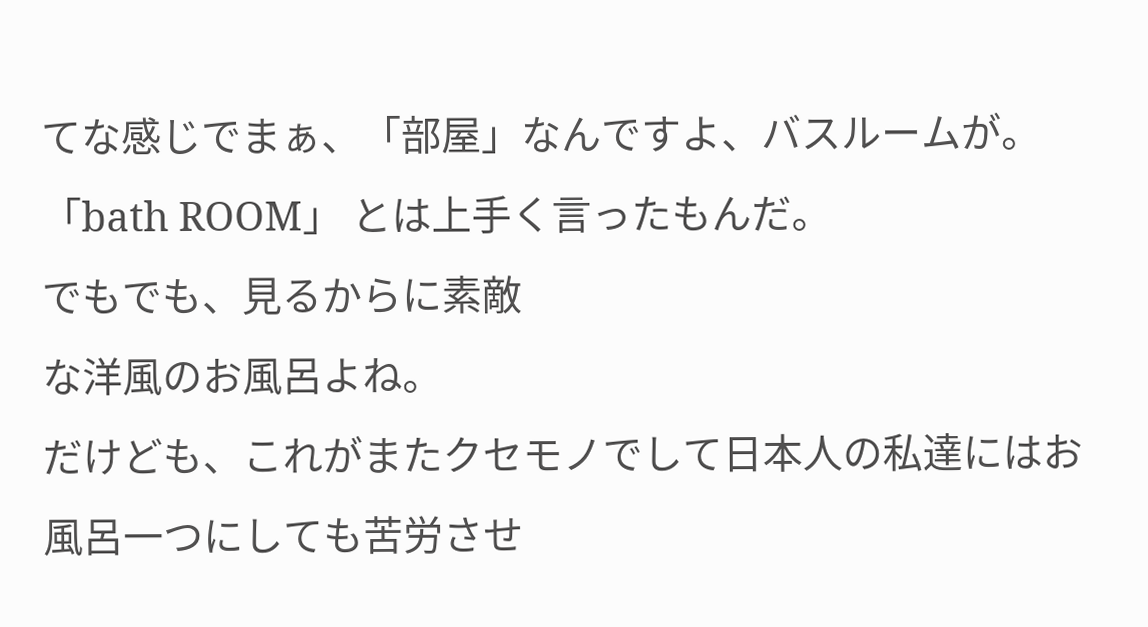てな感じでまぁ、「部屋」なんですよ、バスルームが。
「bath ROOM」 とは上手く言ったもんだ。
でもでも、見るからに素敵
な洋風のお風呂よね。
だけども、これがまたクセモノでして日本人の私達にはお風呂一つにしても苦労させ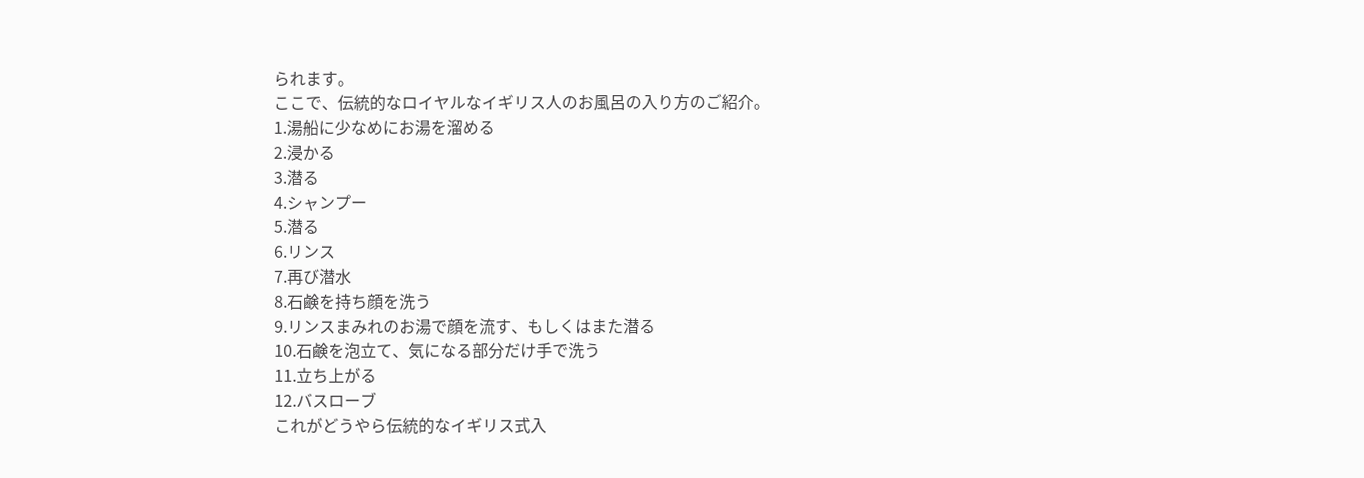られます。
ここで、伝統的なロイヤルなイギリス人のお風呂の入り方のご紹介。
1.湯船に少なめにお湯を溜める
2.浸かる
3.潜る
4.シャンプー
5.潜る
6.リンス
7.再び潜水
8.石鹸を持ち顔を洗う
9.リンスまみれのお湯で顔を流す、もしくはまた潜る
10.石鹸を泡立て、気になる部分だけ手で洗う
11.立ち上がる
12.バスローブ
これがどうやら伝統的なイギリス式入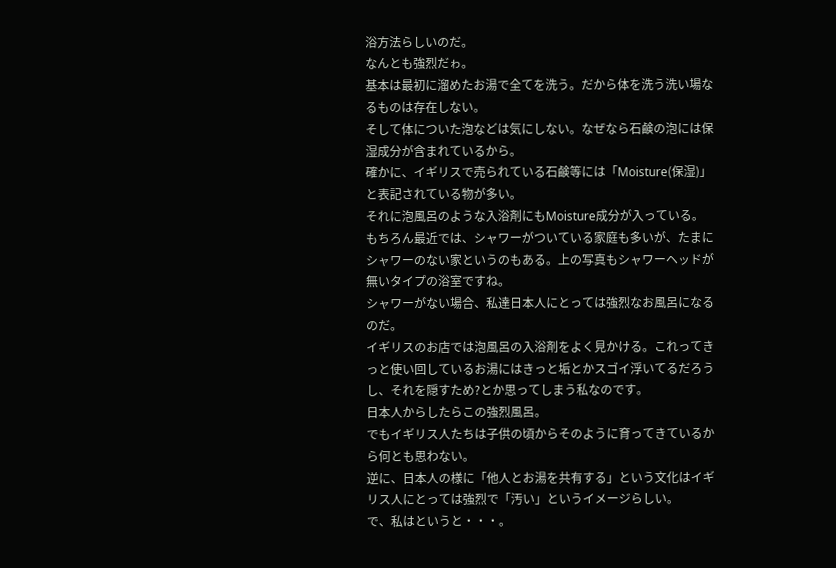浴方法らしいのだ。
なんとも強烈だゎ。
基本は最初に溜めたお湯で全てを洗う。だから体を洗う洗い場なるものは存在しない。
そして体についた泡などは気にしない。なぜなら石鹸の泡には保湿成分が含まれているから。
確かに、イギリスで売られている石鹸等には「Moisture(保湿)」と表記されている物が多い。
それに泡風呂のような入浴剤にもMoisture成分が入っている。
もちろん最近では、シャワーがついている家庭も多いが、たまにシャワーのない家というのもある。上の写真もシャワーヘッドが無いタイプの浴室ですね。
シャワーがない場合、私達日本人にとっては強烈なお風呂になるのだ。
イギリスのお店では泡風呂の入浴剤をよく見かける。これってきっと使い回しているお湯にはきっと垢とかスゴイ浮いてるだろうし、それを隠すため?とか思ってしまう私なのです。
日本人からしたらこの強烈風呂。
でもイギリス人たちは子供の頃からそのように育ってきているから何とも思わない。
逆に、日本人の様に「他人とお湯を共有する」という文化はイギリス人にとっては強烈で「汚い」というイメージらしい。
で、私はというと・・・。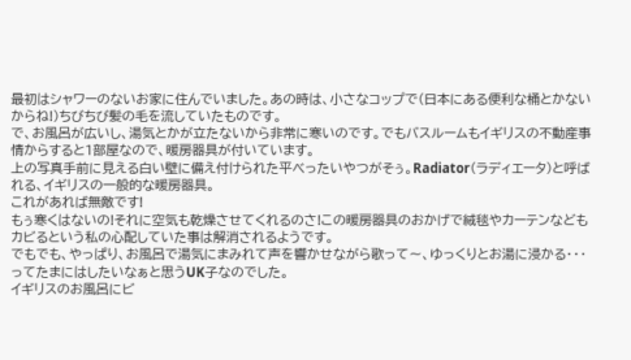最初はシャワーのないお家に住んでいました。あの時は、小さなコップで(日本にある便利な桶とかないからね!)ちびちび髪の毛を流していたものです。
で、お風呂が広いし、湯気とかが立たないから非常に寒いのです。でもバスルームもイギリスの不動産事情からすると1部屋なので、暖房器具が付いています。
上の写真手前に見える白い壁に備え付けられた平べったいやつがそぅ。Radiator(ラディエータ)と呼ばれる、イギリスの一般的な暖房器具。
これがあれば無敵です!
もぅ寒くはないの!それに空気も乾燥させてくれるのさ!この暖房器具のおかげで絨毯やカーテンなどもカビるという私の心配していた事は解消されるようです。
でもでも、やっぱり、お風呂で湯気にまみれて声を響かせながら歌って〜、ゆっくりとお湯に浸かる・・・
ってたまにはしたいなぁと思うUK子なのでした。
イギリスのお風呂にビ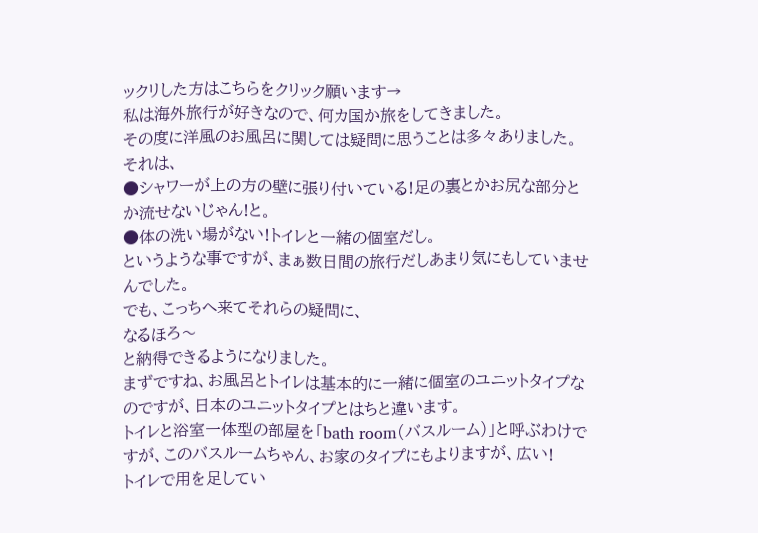ックリした方はこちらをクリック願います→
私は海外旅行が好きなので、何カ国か旅をしてきました。
その度に洋風のお風呂に関しては疑問に思うことは多々ありました。
それは、
●シャワーが上の方の壁に張り付いている!足の裏とかお尻な部分とか流せないじゃん!と。
●体の洗い場がない!トイレと一緒の個室だし。
というような事ですが、まぁ数日間の旅行だしあまり気にもしていませんでした。
でも、こっちへ来てそれらの疑問に、
なるほろ〜
と納得できるようになりました。
まずですね、お風呂とトイレは基本的に一緒に個室のユニットタイプなのですが、日本のユニットタイプとはちと違います。
トイレと浴室一体型の部屋を「bath room(バスルーム)」と呼ぶわけですが、このバスルームちゃん、お家のタイプにもよりますが、広い!
トイレで用を足してい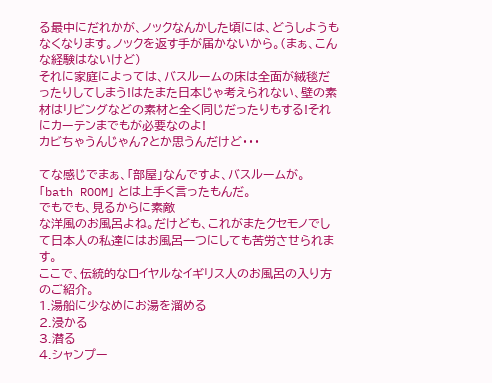る最中にだれかが、ノックなんかした頃には、どうしようもなくなります。ノックを返す手が届かないから。(まぁ、こんな経験はないけど)
それに家庭によっては、バスルームの床は全面が絨毯だったりしてしまう!はたまた日本じゃ考えられない、壁の素材はリビングなどの素材と全く同じだったりもする!それにカーテンまでもが必要なのよ!
カビちゃうんじゃん?とか思うんだけど・・・

てな感じでまぁ、「部屋」なんですよ、バスルームが。
「bath ROOM」 とは上手く言ったもんだ。
でもでも、見るからに素敵
な洋風のお風呂よね。だけども、これがまたクセモノでして日本人の私達にはお風呂一つにしても苦労させられます。
ここで、伝統的なロイヤルなイギリス人のお風呂の入り方のご紹介。
1.湯船に少なめにお湯を溜める
2.浸かる
3.潜る
4.シャンプー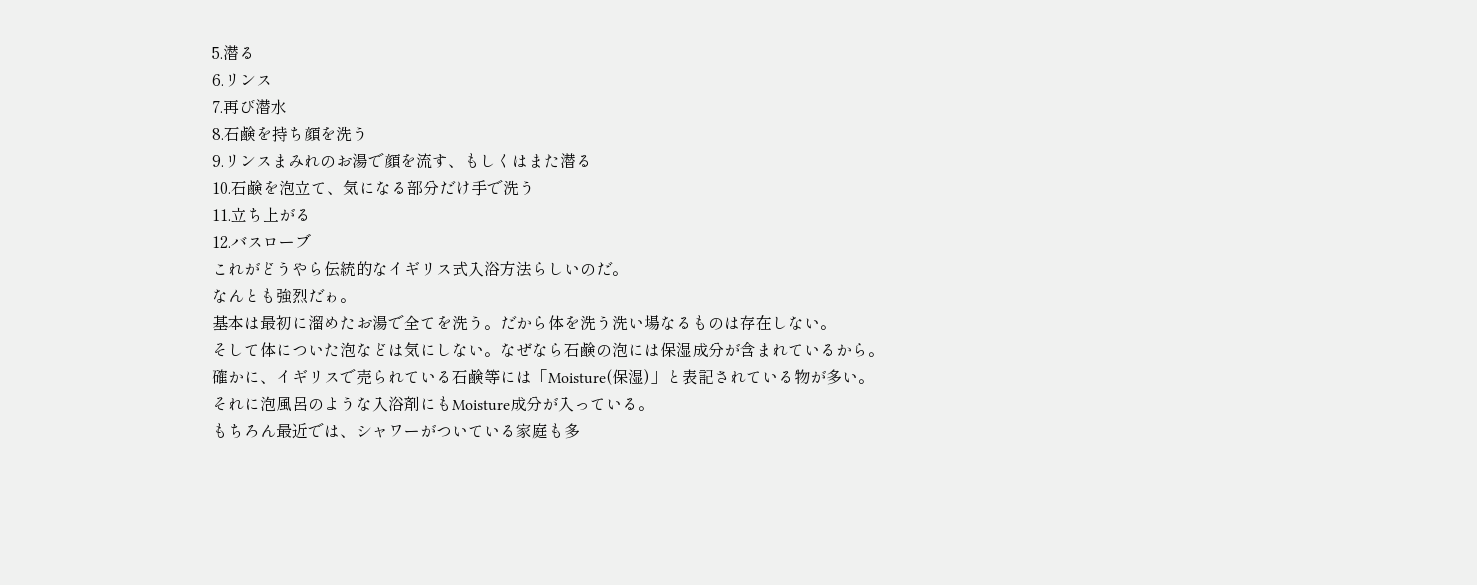5.潜る
6.リンス
7.再び潜水
8.石鹸を持ち顔を洗う
9.リンスまみれのお湯で顔を流す、もしくはまた潜る
10.石鹸を泡立て、気になる部分だけ手で洗う
11.立ち上がる
12.バスローブ
これがどうやら伝統的なイギリス式入浴方法らしいのだ。
なんとも強烈だゎ。
基本は最初に溜めたお湯で全てを洗う。だから体を洗う洗い場なるものは存在しない。
そして体についた泡などは気にしない。なぜなら石鹸の泡には保湿成分が含まれているから。
確かに、イギリスで売られている石鹸等には「Moisture(保湿)」と表記されている物が多い。
それに泡風呂のような入浴剤にもMoisture成分が入っている。
もちろん最近では、シャワーがついている家庭も多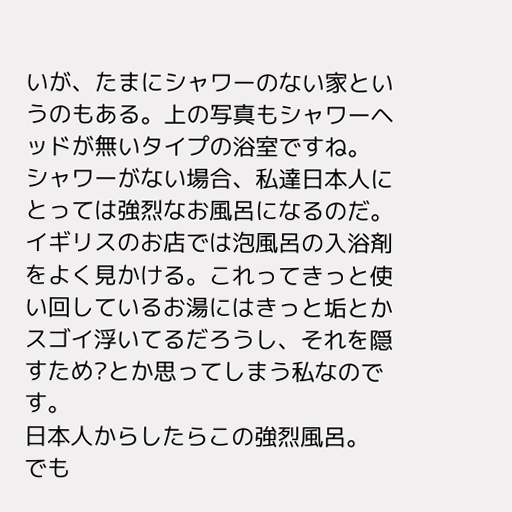いが、たまにシャワーのない家というのもある。上の写真もシャワーヘッドが無いタイプの浴室ですね。
シャワーがない場合、私達日本人にとっては強烈なお風呂になるのだ。
イギリスのお店では泡風呂の入浴剤をよく見かける。これってきっと使い回しているお湯にはきっと垢とかスゴイ浮いてるだろうし、それを隠すため?とか思ってしまう私なのです。
日本人からしたらこの強烈風呂。
でも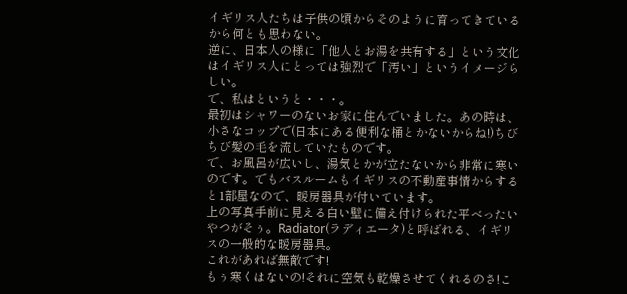イギリス人たちは子供の頃からそのように育ってきているから何とも思わない。
逆に、日本人の様に「他人とお湯を共有する」という文化はイギリス人にとっては強烈で「汚い」というイメージらしい。
で、私はというと・・・。
最初はシャワーのないお家に住んでいました。あの時は、小さなコップで(日本にある便利な桶とかないからね!)ちびちび髪の毛を流していたものです。
で、お風呂が広いし、湯気とかが立たないから非常に寒いのです。でもバスルームもイギリスの不動産事情からすると1部屋なので、暖房器具が付いています。
上の写真手前に見える白い壁に備え付けられた平べったいやつがそぅ。Radiator(ラディエータ)と呼ばれる、イギリスの一般的な暖房器具。
これがあれば無敵です!
もぅ寒くはないの!それに空気も乾燥させてくれるのさ!こ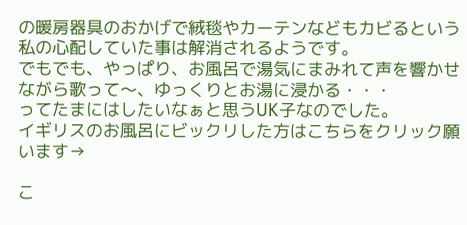の暖房器具のおかげで絨毯やカーテンなどもカビるという私の心配していた事は解消されるようです。
でもでも、やっぱり、お風呂で湯気にまみれて声を響かせながら歌って〜、ゆっくりとお湯に浸かる・・・
ってたまにはしたいなぁと思うUK子なのでした。
イギリスのお風呂にビックリした方はこちらをクリック願います→

こ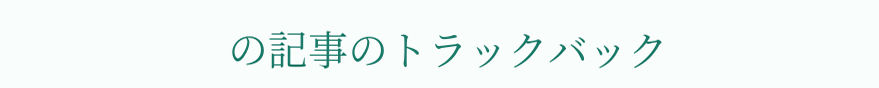の記事のトラックバック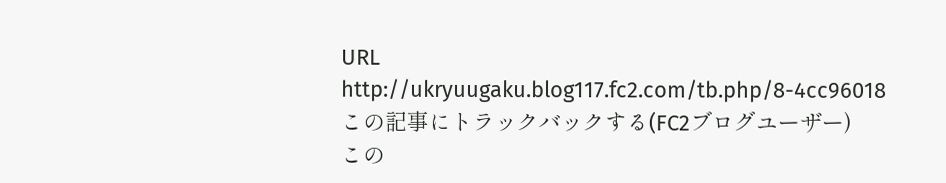URL
http://ukryuugaku.blog117.fc2.com/tb.php/8-4cc96018
この記事にトラックバックする(FC2ブログユーザー)
この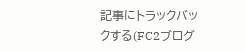記事にトラックバックする(FC2ブログ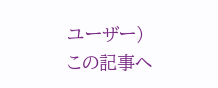ユーザー)
この記事へ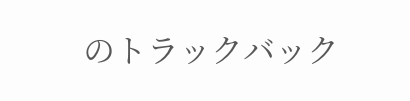のトラックバック